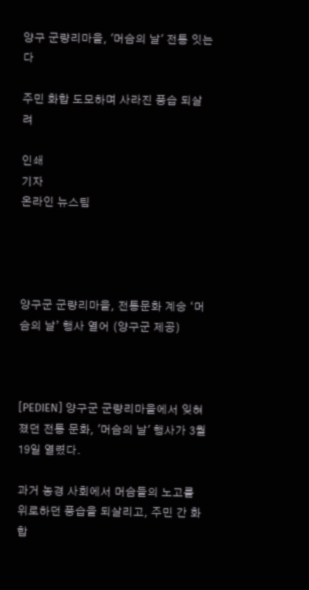양구 군량리마을, '머슴의 날' 전통 잇는다

주민 화합 도모하며 사라진 풍습 되살려

인쇄
기자
온라인 뉴스팀




양구군 군량리마을, 전통문화 계승 ‘머슴의 날’ 행사 열어 (양구군 제공)



[PEDIEN] 양구군 군량리마을에서 잊혀졌던 전통 문화, '머슴의 날' 행사가 3월 19일 열렸다.

과거 농경 사회에서 머슴들의 노고를 위로하던 풍습을 되살리고, 주민 간 화합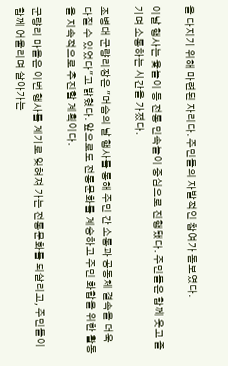을 다지기 위해 마련된 자리다. 주민들의 자발적인 참여가 돋보였다.

이날 행사는 윷놀이 등 전통 민속놀이 중심으로 진행됐다. 주민들은 함께 웃고 즐기며 소통하는 시간을 가졌다.

조병대 군량리장은 "머슴의 날 행사를 통해 주민 간 소통과 공동체 결속을 더욱 다질 수 있었다"고 밝혔다. 앞으로도 전통문화를 계승하고 주민 화합을 위한 활동을 지속적으로 추진할 계획이다.

군량리 마을은 이번 행사를 계기로 잊혀져 가는 전통문화를 되살리고, 주민들이 함께 어울리며 살아가는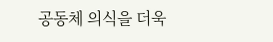공동체 의식을 더욱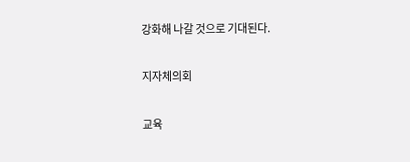강화해 나갈 것으로 기대된다.

지자체의회

교육